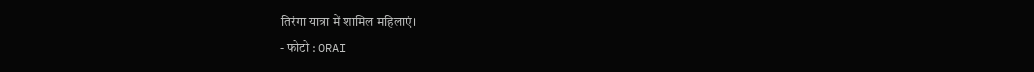तिरंगा यात्रा में शामिल महिलाएं।
- फोटो : ORAI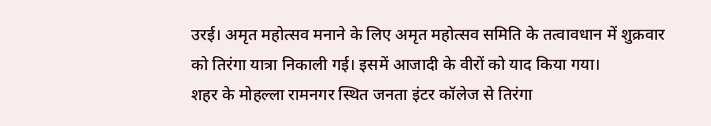उरई। अमृत महोत्सव मनाने के लिए अमृत महोत्सव समिति के तत्वावधान में शुक्रवार को तिरंगा यात्रा निकाली गई। इसमें आजादी के वीरों को याद किया गया।
शहर के मोहल्ला रामनगर स्थित जनता इंटर कॉलेज से तिरंगा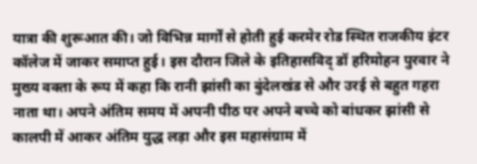यात्रा की शुरूआत की। जो विभिन्न मार्गों से होती हुई करमेर रोड स्थित राजकीय इंटर कॉलेज में जाकर समाप्त हुई। इस दौरान जिले के इतिहासविद् डॉ हरिमोहन पुरवार ने मुख्य वक्ता के रूप में कहा कि रानी झांसी का बुंदेलखंड से और उरई से बहुत गहरा नाता था। अपने अंतिम समय में अपनी पीठ पर अपने बच्चे को बांधकर झांसी से कालपी में आकर अंतिम युद्ध लड़ा और इस महासंग्राम में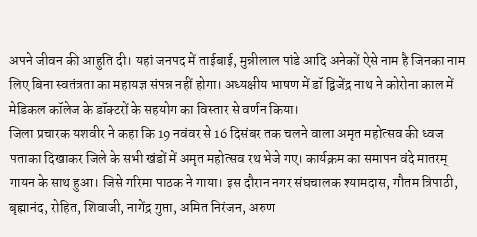अपने जीवन की आहुति दी। यहां जनपद में ताईबाई, मुन्नीलाल पांडे आदि अनेकों ऐसे नाम है जिनका नाम लिए बिना स्वतंत्रता का महायज्ञ संपन्न नहीं होगा। अध्यक्षीय भाषण में डॉ द्विजेंद्र नाथ ने कोरोना काल में मेडिकल कॉलेज के डॉक्टरों के सहयोग का विस्तार से वर्णन किया।
जिला प्रचारक यशवीर ने कहा कि 19 नवंवर से 16 दिसंबर तक चलने वाला अमृत महोत्सव की ध्वज पताका दिखाकर जिले के सभी खंडों में अमृत महोत्सव रथ भेजे गए। कार्यक्रम का समापन वंदे मातरम् गायन के साथ हुआ। जिसे गरिमा पाठक ने गाया। इस दौरान नगर संघचालक श्यामदास, गौतम त्रिपाठी, बृह्मानंद, रोहित, शिवाजी, नागेंद्र गुप्ता, अमित निरंजन, अरुण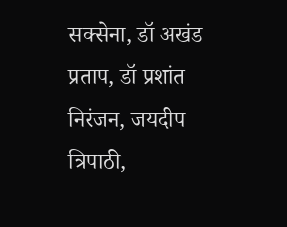सक्सेना, डॉ अखंड प्रताप, डॉ प्रशांत निरंजन, जयदीप त्रिपाठी,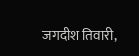जगदीश तिवारी,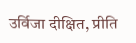उर्विजा दीक्षित, प्रीति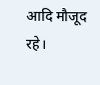आदि मौजूद रहे।